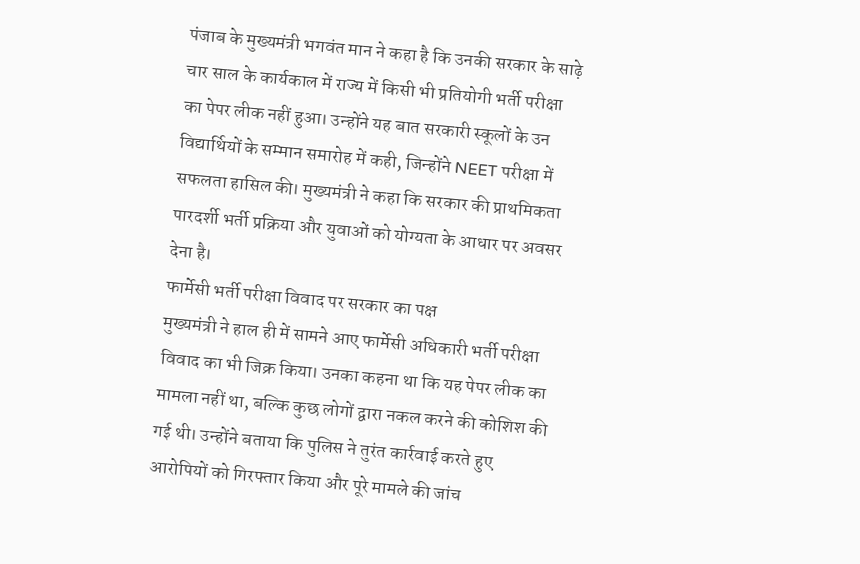पंजाब के मुख्यमंत्री भगवंत मान ने कहा है कि उनकी सरकार के साढ़े चार साल के कार्यकाल में राज्य में किसी भी प्रतियोगी भर्ती परीक्षा का पेपर लीक नहीं हुआ। उन्होंने यह बात सरकारी स्कूलों के उन विद्यार्थियों के सम्मान समारोह में कही, जिन्होंने NEET परीक्षा में सफलता हासिल की। मुख्यमंत्री ने कहा कि सरकार की प्राथमिकता पारदर्शी भर्ती प्रक्रिया और युवाओं को योग्यता के आधार पर अवसर देना है।
फार्मेसी भर्ती परीक्षा विवाद पर सरकार का पक्ष
मुख्यमंत्री ने हाल ही में सामने आए फार्मेसी अधिकारी भर्ती परीक्षा विवाद का भी जिक्र किया। उनका कहना था कि यह पेपर लीक का मामला नहीं था, बल्कि कुछ लोगों द्वारा नकल करने की कोशिश की गई थी। उन्होंने बताया कि पुलिस ने तुरंत कार्रवाई करते हुए आरोपियों को गिरफ्तार किया और पूरे मामले की जांच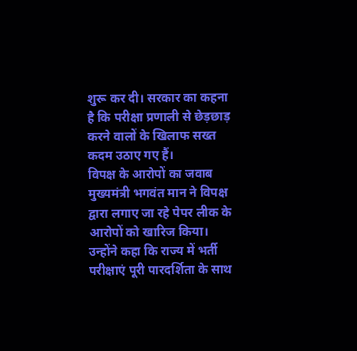शुरू कर दी। सरकार का कहना है कि परीक्षा प्रणाली से छेड़छाड़ करने वालों के खिलाफ सख्त कदम उठाए गए हैं।
विपक्ष के आरोपों का जवाब
मुख्यमंत्री भगवंत मान ने विपक्ष द्वारा लगाए जा रहे पेपर लीक के आरोपों को खारिज किया। उन्होंने कहा कि राज्य में भर्ती परीक्षाएं पूरी पारदर्शिता के साथ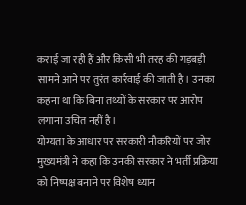कराई जा रही हैं और किसी भी तरह की गड़बड़ी सामने आने पर तुरंत कार्रवाई की जाती है। उनका कहना था कि बिना तथ्यों के सरकार पर आरोप लगाना उचित नहीं है।
योग्यता के आधार पर सरकारी नौकरियों पर जोर
मुख्यमंत्री ने कहा कि उनकी सरकार ने भर्ती प्रक्रिया को निष्पक्ष बनाने पर विशेष ध्यान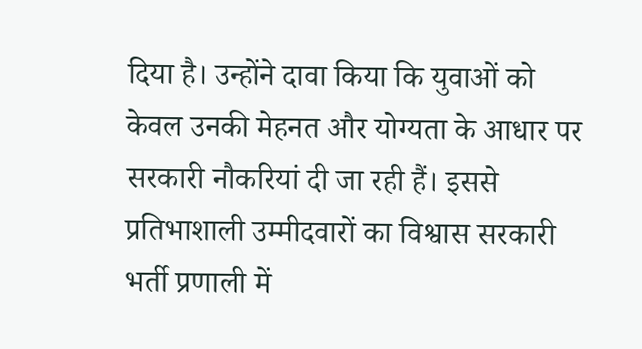दिया है। उन्होंने दावा किया कि युवाओं को केवल उनकी मेहनत और योग्यता के आधार पर सरकारी नौकरियां दी जा रही हैं। इससे प्रतिभाशाली उम्मीदवारों का विश्वास सरकारी भर्ती प्रणाली में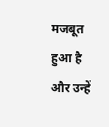मजबूत हुआ है और उन्हें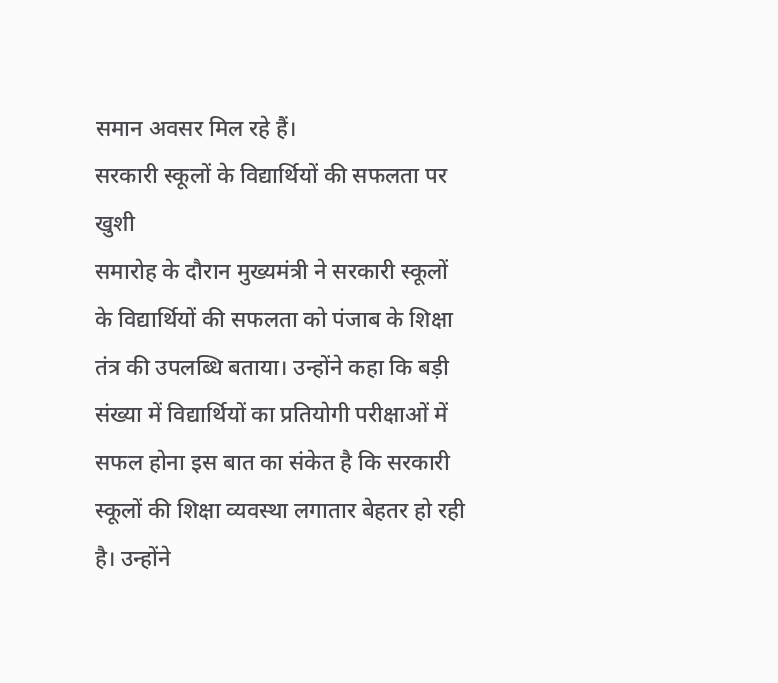समान अवसर मिल रहे हैं।
सरकारी स्कूलों के विद्यार्थियों की सफलता पर खुशी
समारोह के दौरान मुख्यमंत्री ने सरकारी स्कूलों के विद्यार्थियों की सफलता को पंजाब के शिक्षा तंत्र की उपलब्धि बताया। उन्होंने कहा कि बड़ी संख्या में विद्यार्थियों का प्रतियोगी परीक्षाओं में सफल होना इस बात का संकेत है कि सरकारी स्कूलों की शिक्षा व्यवस्था लगातार बेहतर हो रही है। उन्होंने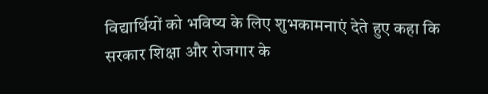विद्यार्थियों को भविष्य के लिए शुभकामनाएं देते हुए कहा कि सरकार शिक्षा और रोजगार के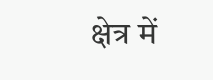क्षेत्र में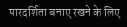पारदर्शिता बनाए रखने के लिए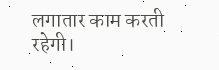लगातार काम करती रहेगी।